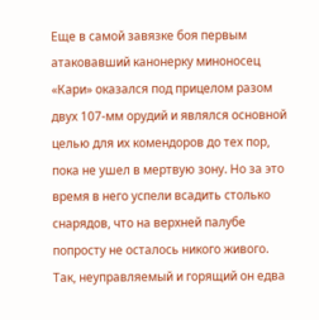Еще в самой завязке боя первым атаковавший канонерку миноносец «Кари» оказался под прицелом разом двух 107-мм орудий и являлся основной целью для их комендоров до тех пор, пока не ушел в мертвую зону. Но за это время в него успели всадить столько снарядов, что на верхней палубе попросту не осталось никого живого. Так, неуправляемый и горящий он едва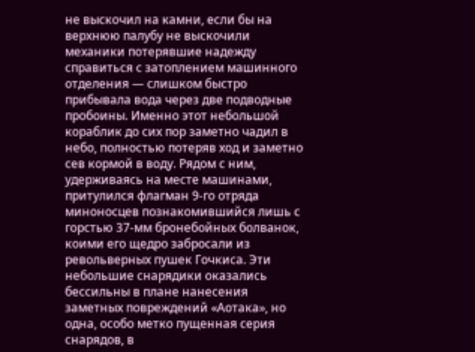не выскочил на камни, если бы на верхнюю палубу не выскочили механики потерявшие надежду справиться с затоплением машинного отделения — слишком быстро прибывала вода через две подводные пробоины. Именно этот небольшой кораблик до сих пор заметно чадил в небо, полностью потеряв ход и заметно сев кормой в воду. Рядом с ним, удерживаясь на месте машинами, притулился флагман 9-го отряда миноносцев познакомившийся лишь с горстью 37-мм бронебойных болванок, коими его щедро забросали из револьверных пушек Гочкиса. Эти небольшие снарядики оказались бессильны в плане нанесения заметных повреждений «Аотака», но одна, особо метко пущенная серия снарядов, в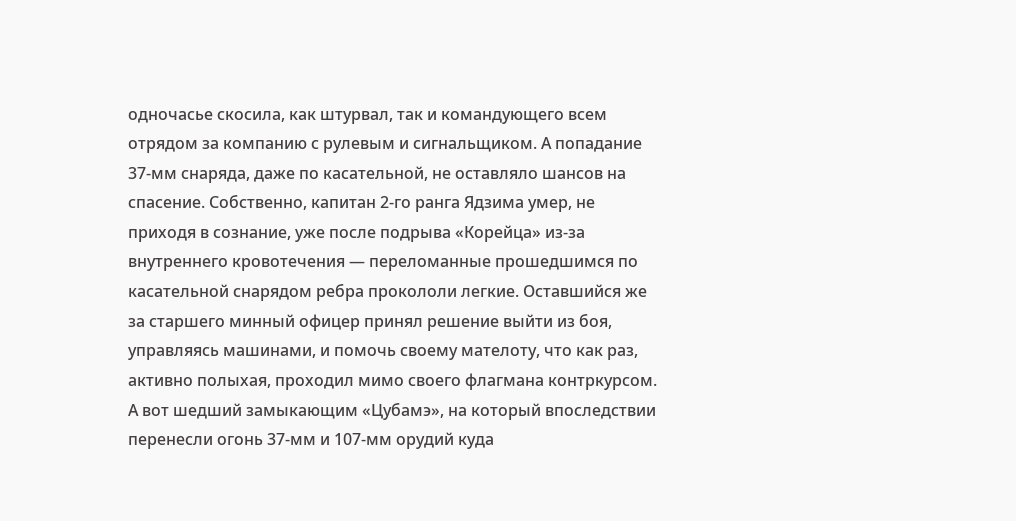одночасье скосила, как штурвал, так и командующего всем отрядом за компанию с рулевым и сигнальщиком. А попадание 37-мм снаряда, даже по касательной, не оставляло шансов на спасение. Собственно, капитан 2-го ранга Ядзима умер, не приходя в сознание, уже после подрыва «Корейца» из-за внутреннего кровотечения — переломанные прошедшимся по касательной снарядом ребра прокололи легкие. Оставшийся же за старшего минный офицер принял решение выйти из боя, управляясь машинами, и помочь своему мателоту, что как раз, активно полыхая, проходил мимо своего флагмана контркурсом. А вот шедший замыкающим «Цубамэ», на который впоследствии перенесли огонь 37-мм и 107-мм орудий куда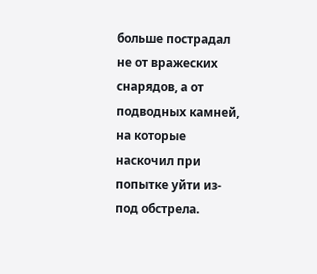больше пострадал не от вражеских снарядов, а от подводных камней, на которые наскочил при попытке уйти из-под обстрела.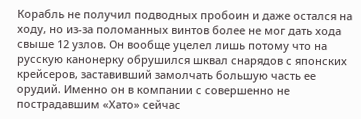Корабль не получил подводных пробоин и даже остался на ходу, но из-за поломанных винтов более не мог дать хода свыше 12 узлов. Он вообще уцелел лишь потому что на русскую канонерку обрушился шквал снарядов с японских крейсеров, заставивший замолчать большую часть ее орудий. Именно он в компании с совершенно не пострадавшим «Хато» сейчас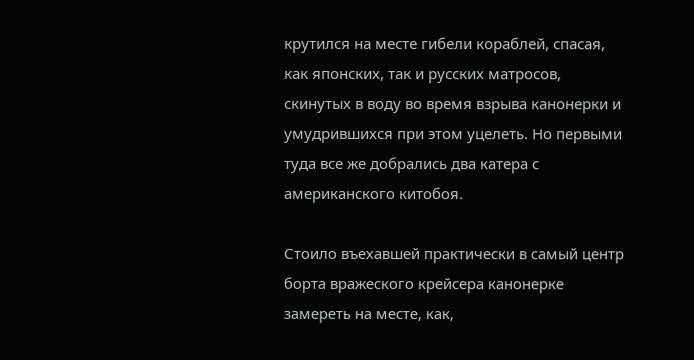крутился на месте гибели кораблей, спасая, как японских, так и русских матросов, скинутых в воду во время взрыва канонерки и умудрившихся при этом уцелеть. Но первыми туда все же добрались два катера с американского китобоя.

Стоило въехавшей практически в самый центр борта вражеского крейсера канонерке замереть на месте, как,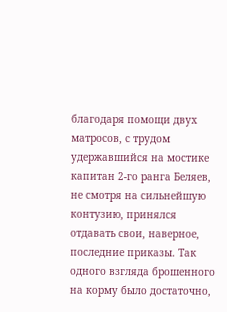благодаря помощи двух матросов, с трудом удержавшийся на мостике капитан 2-го ранга Беляев, не смотря на сильнейшую контузию, принялся отдавать свои, наверное, последние приказы. Так одного взгляда брошенного на корму было достаточно,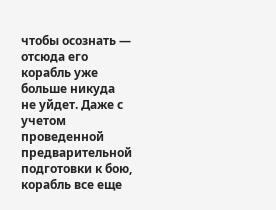чтобы осознать — отсюда его корабль уже больше никуда не уйдет. Даже с учетом проведенной предварительной подготовки к бою, корабль все еще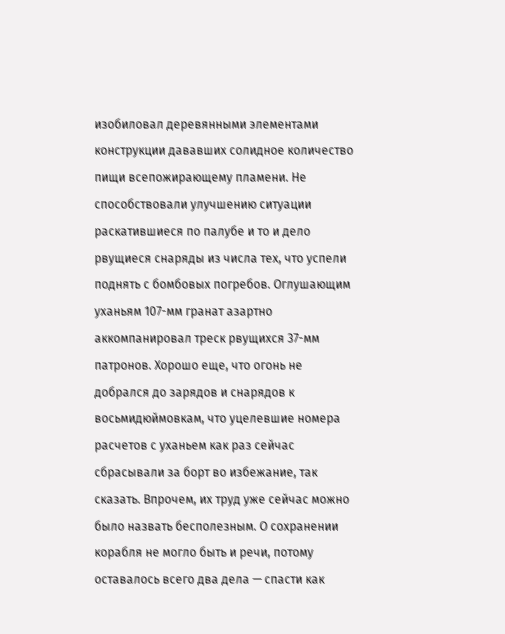изобиловал деревянными элементами конструкции дававших солидное количество пищи всепожирающему пламени. Не способствовали улучшению ситуации раскатившиеся по палубе и то и дело рвущиеся снаряды из числа тех, что успели поднять с бомбовых погребов. Оглушающим уханьям 107-мм гранат азартно аккомпанировал треск рвущихся 37-мм патронов. Хорошо еще, что огонь не добрался до зарядов и снарядов к восьмидюймовкам, что уцелевшие номера расчетов с уханьем как раз сейчас сбрасывали за борт во избежание, так сказать. Впрочем, их труд уже сейчас можно было назвать бесполезным. О сохранении корабля не могло быть и речи, потому оставалось всего два дела — спасти как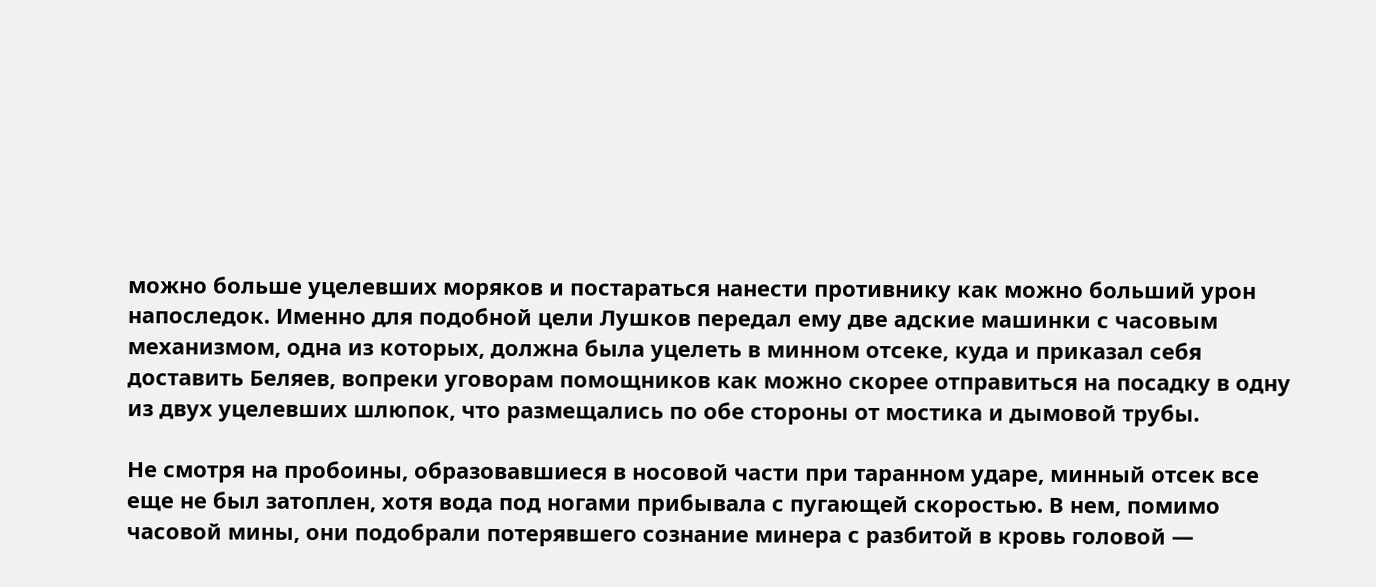можно больше уцелевших моряков и постараться нанести противнику как можно больший урон напоследок. Именно для подобной цели Лушков передал ему две адские машинки с часовым механизмом, одна из которых, должна была уцелеть в минном отсеке, куда и приказал себя доставить Беляев, вопреки уговорам помощников как можно скорее отправиться на посадку в одну из двух уцелевших шлюпок, что размещались по обе стороны от мостика и дымовой трубы.

Не смотря на пробоины, образовавшиеся в носовой части при таранном ударе, минный отсек все еще не был затоплен, хотя вода под ногами прибывала с пугающей скоростью. В нем, помимо часовой мины, они подобрали потерявшего сознание минера с разбитой в кровь головой —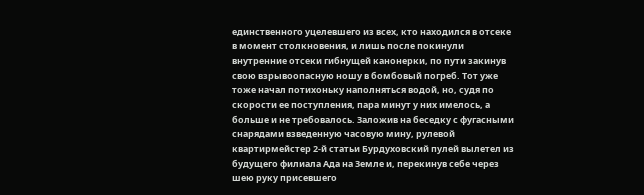единственного уцелевшего из всех, кто находился в отсеке в момент столкновения, и лишь после покинули внутренние отсеки гибнущей канонерки, по пути закинув свою взрывоопасную ношу в бомбовый погреб. Тот уже тоже начал потихоньку наполняться водой, но, судя по скорости ее поступления, пара минут у них имелось, а больше и не требовалось. Заложив на беседку с фугасными снарядами взведенную часовую мину, рулевой квартирмейстер 2-й статьи Бурдуховский пулей вылетел из будущего филиала Ада на Земле и, перекинув себе через шею руку присевшего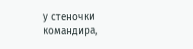у стеночки командира,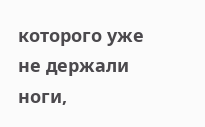которого уже не держали ноги,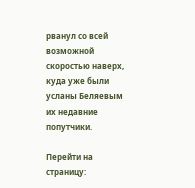рванул со всей возможной скоростью наверх, куда уже были усланы Беляевым их недавние попутчики.

Перейти на страницу: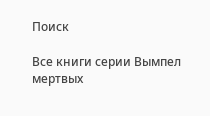Поиск

Все книги серии Вымпел мертвых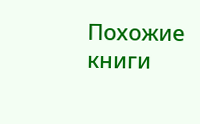Похожие книги